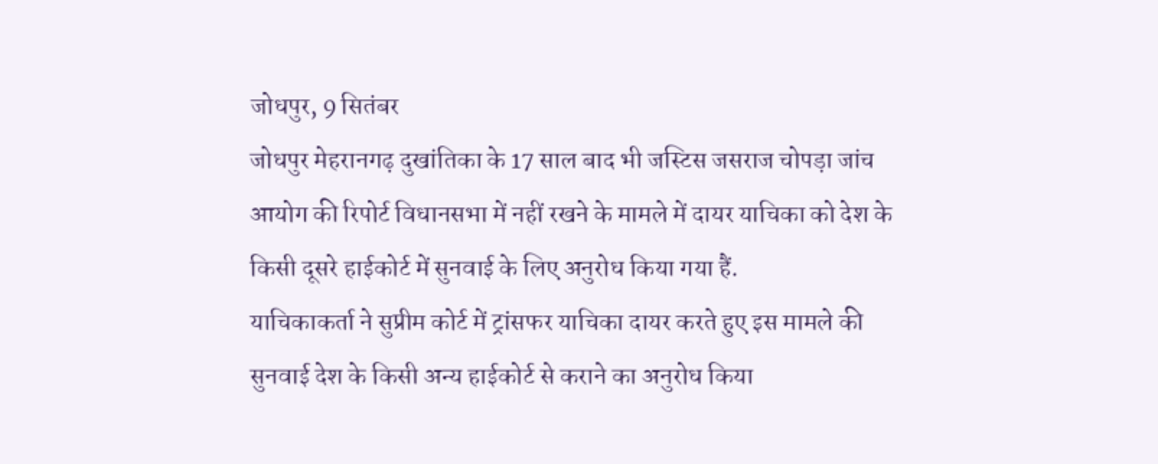जोधपुर, 9 सितंबर
जोधपुर मेहरानगढ़ दुखांतिका के 17 साल बाद भी जस्टिस जसराज चोपड़ा जांच आयोग की रिपोर्ट विधानसभा में नहीं रखने के मामले में दायर याचिका को देश के किसी दूसरे हाईकोर्ट में सुनवाई के लिए अनुरोध किया गया हैं.
याचिकाकर्ता ने सुप्रीम कोर्ट में ट्रांसफर याचिका दायर करते हुए इस मामले की सुनवाई देश के किसी अन्य हाईकोर्ट से कराने का अनुरोध किया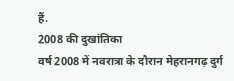हैं.
2008 की दुखांतिका
वर्ष 2008 में नवरात्रा के दौरान मेहरानगढ़ दुर्ग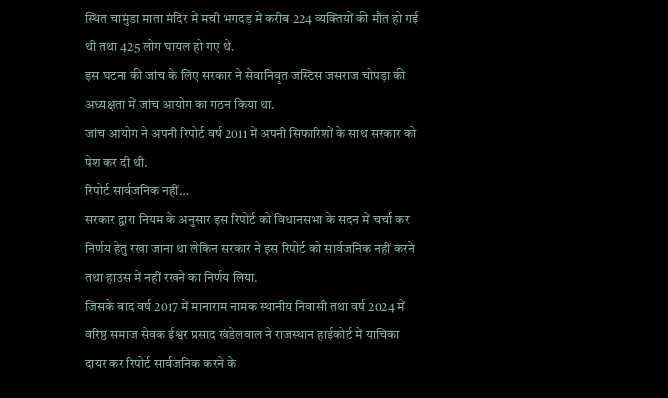स्थित चामुंडा माता मंदिर में मची भगदड़ में करीब 224 व्यक्तियों की मौत हो गई थी तथा 425 लोग घायल हो गए थे.
इस घटना की जांच के लिए सरकार ने सेवानिवृत जस्टिस जसराज चोपड़ा की अध्यक्षता में जांच आयोग का गठन किया था.
जांच आयोग ने अपनी रिपोर्ट वर्ष 2011 में अपनी सिफारिशों के साथ सरकार को पेश कर दी थी.
रिपोर्ट सार्वजनिक नहीं…
सरकार द्वारा नियम के अनुसार इस रिपोर्ट को विधानसभा के सदन में चर्चा कर निर्णय हेतु रखा जाना था लेकिन सरकार ने इस रिपोर्ट को सार्वजनिक नहीं करने तथा हाउस में नहीं रखने का निर्णय लिया.
जिसके बाद वर्ष 2017 में मानाराम नामक स्थानीय निवासी तथा वर्ष 2024 में वरिष्ठ समाज सेवक ईश्वर प्रसाद खंडेलवाल ने राजस्थान हाईकोर्ट में याचिका दायर कर रिपोर्ट सार्वजनिक करने के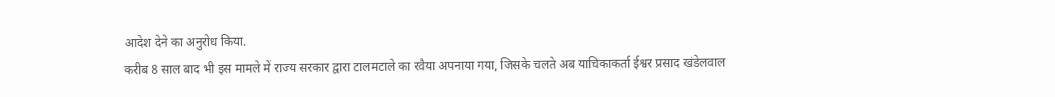आदेश देने का अनुरोध किया.
करीब 8 साल बाद भी इस मामले में राज्य सरकार द्वारा टालमटाले का रवैया अपनाया गया, जिसके चलते अब याचिकाकर्ता ईश्वर प्रसाद खंडेलवाल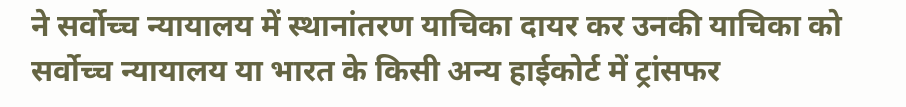ने सर्वोच्च न्यायालय में स्थानांतरण याचिका दायर कर उनकी याचिका को सर्वोच्च न्यायालय या भारत के किसी अन्य हाईकोर्ट में ट्रांसफर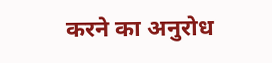करने का अनुरोध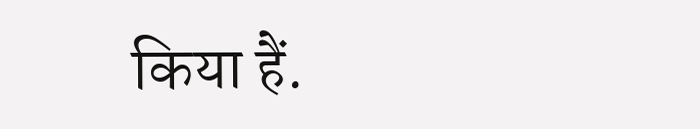किया हैं.